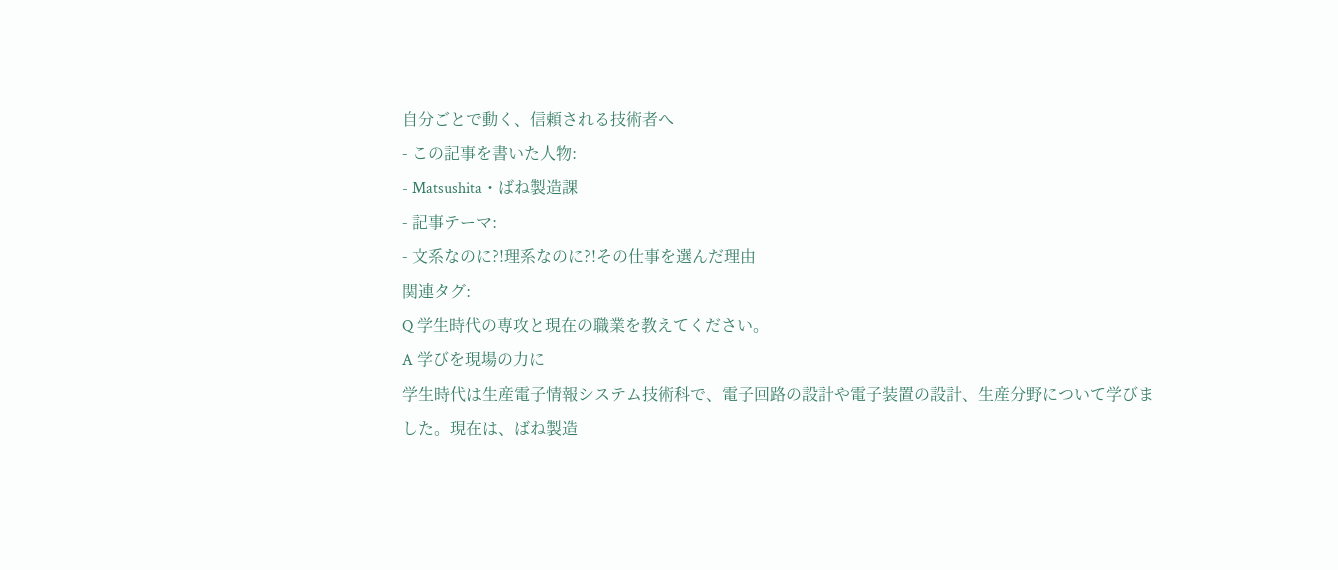自分ごとで動く、信頼される技術者へ
- この記事を書いた人物:
- Matsushita・ばね製造課
- 記事テーマ:
- 文系なのに?!理系なのに?!その仕事を選んだ理由
関連タグ:
Q 学生時代の専攻と現在の職業を教えてください。
A 学びを現場の力に
学生時代は生産電子情報システム技術科で、電子回路の設計や電子装置の設計、生産分野について学びました。現在は、ばね製造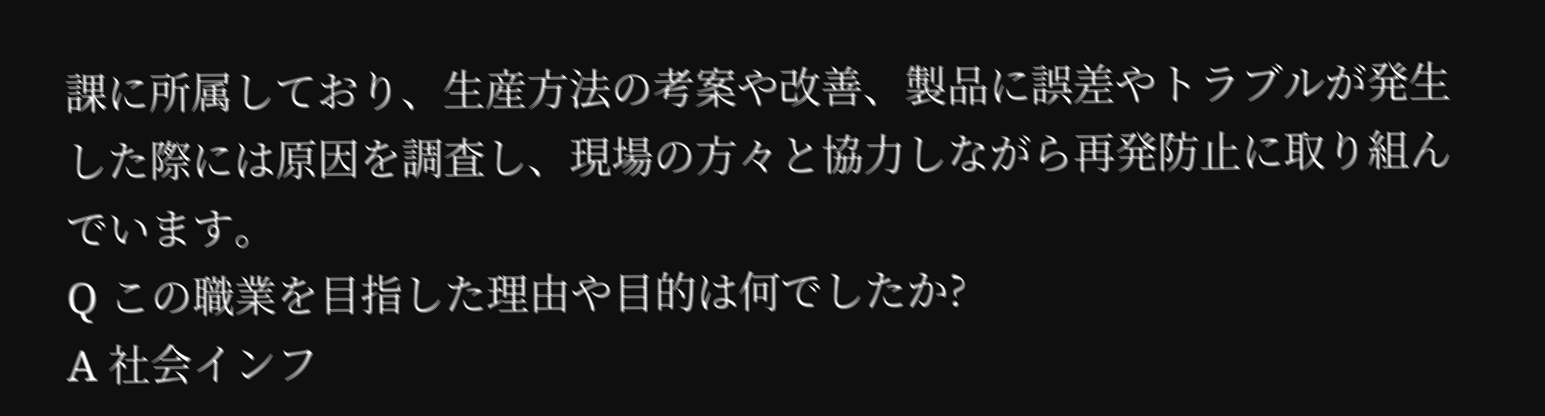課に所属しており、生産方法の考案や改善、製品に誤差やトラブルが発生した際には原因を調査し、現場の方々と協力しながら再発防止に取り組んでいます。
Q この職業を目指した理由や目的は何でしたか?
A 社会インフ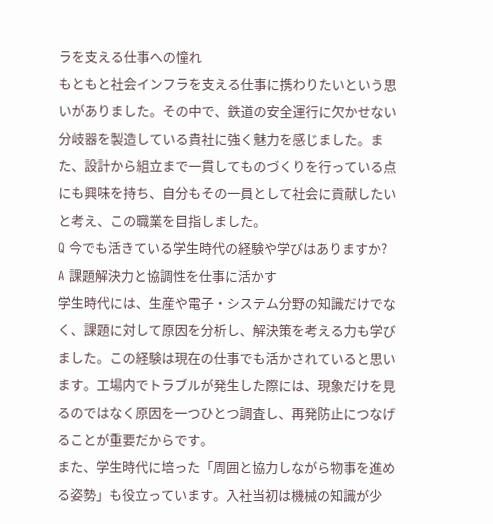ラを支える仕事への憧れ
もともと社会インフラを支える仕事に携わりたいという思いがありました。その中で、鉄道の安全運行に欠かせない分岐器を製造している貴社に強く魅力を感じました。また、設計から組立まで一貫してものづくりを行っている点にも興味を持ち、自分もその一員として社会に貢献したいと考え、この職業を目指しました。
Q 今でも活きている学生時代の経験や学びはありますか?
A 課題解決力と協調性を仕事に活かす
学生時代には、生産や電子・システム分野の知識だけでなく、課題に対して原因を分析し、解決策を考える力も学びました。この経験は現在の仕事でも活かされていると思います。工場内でトラブルが発生した際には、現象だけを見るのではなく原因を一つひとつ調査し、再発防止につなげることが重要だからです。
また、学生時代に培った「周囲と協力しながら物事を進める姿勢」も役立っています。入社当初は機械の知識が少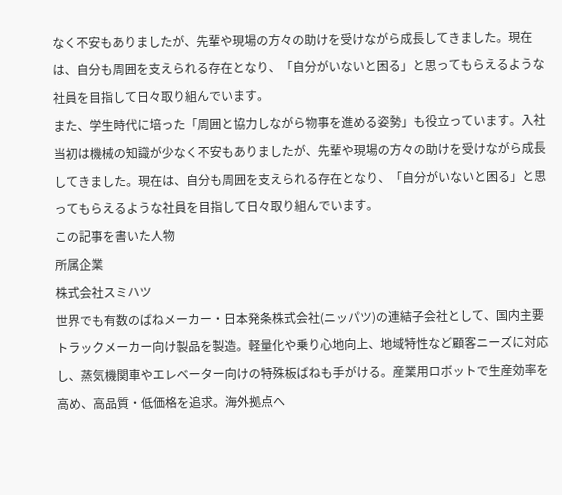なく不安もありましたが、先輩や現場の方々の助けを受けながら成長してきました。現在は、自分も周囲を支えられる存在となり、「自分がいないと困る」と思ってもらえるような社員を目指して日々取り組んでいます。
また、学生時代に培った「周囲と協力しながら物事を進める姿勢」も役立っています。入社当初は機械の知識が少なく不安もありましたが、先輩や現場の方々の助けを受けながら成長してきました。現在は、自分も周囲を支えられる存在となり、「自分がいないと困る」と思ってもらえるような社員を目指して日々取り組んでいます。
この記事を書いた人物
所属企業
株式会社スミハツ
世界でも有数のばねメーカー・日本発条株式会社(ニッパツ)の連結子会社として、国内主要トラックメーカー向け製品を製造。軽量化や乗り心地向上、地域特性など顧客ニーズに対応し、蒸気機関車やエレベーター向けの特殊板ばねも手がける。産業用ロボットで生産効率を高め、高品質・低価格を追求。海外拠点へ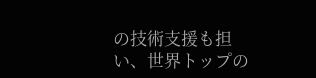の技術支援も担い、世界トップの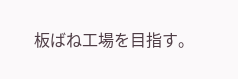板ばね工場を目指す。